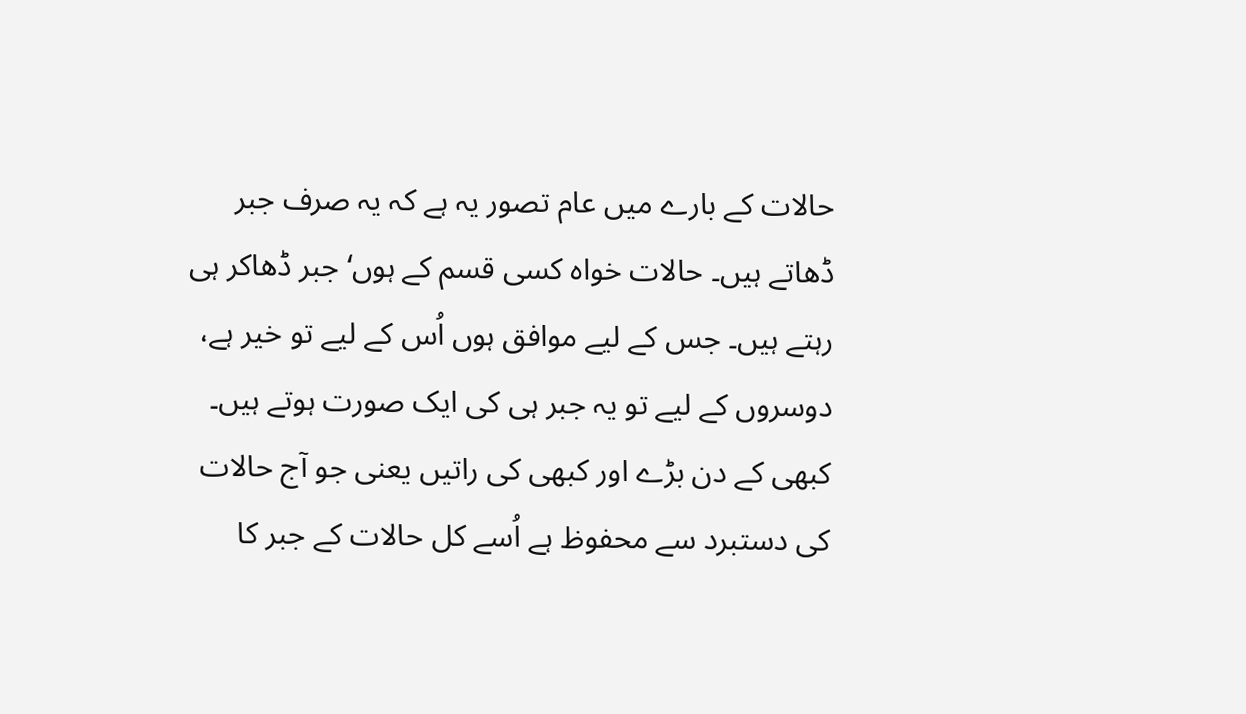حالات کے بارے میں عام تصور یہ ہے کہ یہ صرف جبر ڈھاتے ہیں۔ حالات خواہ کسی قسم کے ہوں‘ جبر ڈھاکر ہی رہتے ہیں۔ جس کے لیے موافق ہوں اُس کے لیے تو خیر ہے، دوسروں کے لیے تو یہ جبر ہی کی ایک صورت ہوتے ہیں۔ کبھی کے دن بڑے اور کبھی کی راتیں یعنی جو آج حالات کی دستبرد سے محفوظ ہے اُسے کل حالات کے جبر کا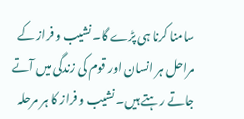سامنا کرنا ہی پڑے گا۔ نشیب و فراز کے مراحل ہر انسان اور قوم کی زندگی میں آتے جاتے رہتے ہیں۔ نشیب و فراز کا ہر مرحلہ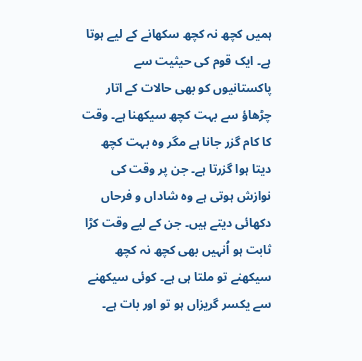ہمیں کچھ نہ کچھ سکھانے کے لیے ہوتا ہے۔ ایک قوم کی حیثیت سے پاکستانیوں کو بھی حالات کے اتار چڑھاؤ سے بہت کچھ سیکھنا ہے۔ وقت کا کام گزر جانا ہے مگر وہ بہت کچھ دیتا ہوا گزرتا ہے۔ جن پر وقت کی نوازش ہوتی ہے وہ شاداں و فرحاں دکھائی دیتے ہیں۔ جن کے لیے وقت کڑا ثابت ہو اُنہیں بھی کچھ نہ کچھ سیکھنے تو ملتا ہی ہے۔ کوئی سیکھنے سے یکسر گریزاں ہو تو اور بات ہے۔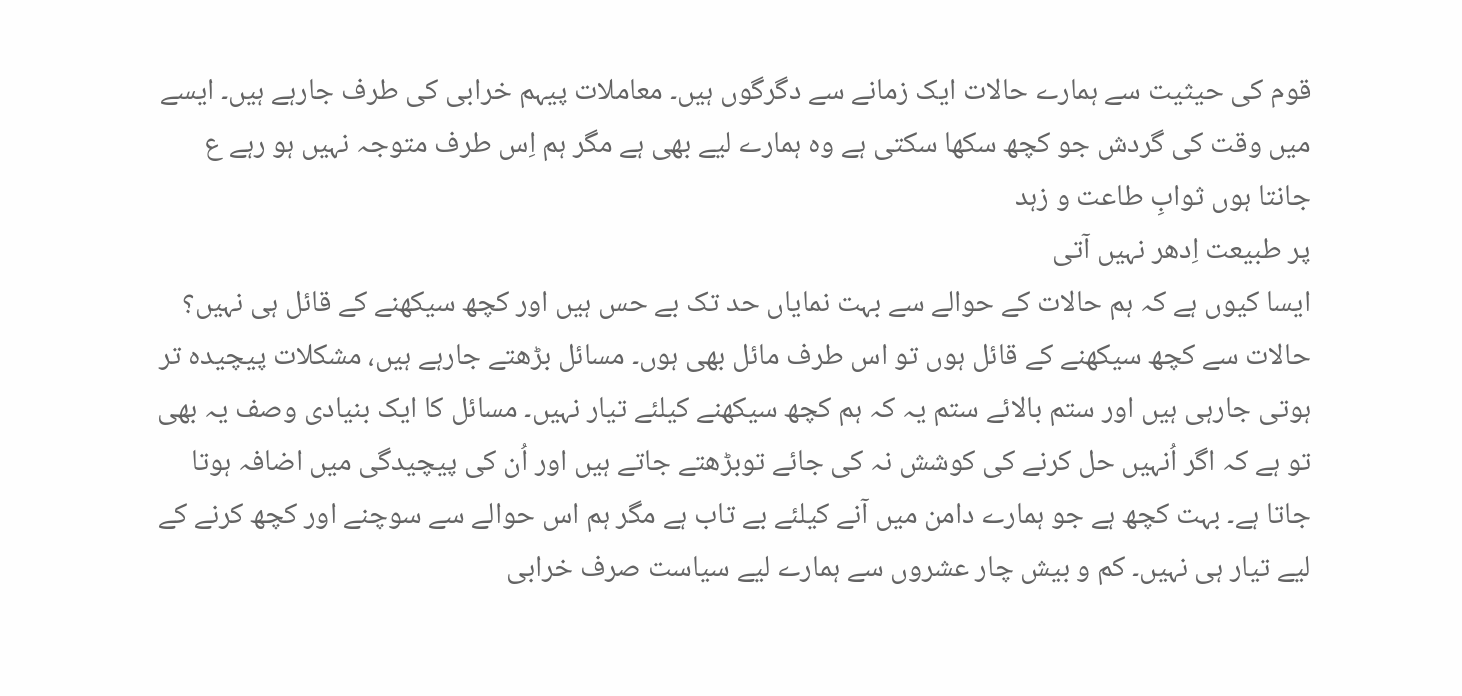قوم کی حیثیت سے ہمارے حالات ایک زمانے سے دگرگوں ہیں۔ معاملات پیہم خرابی کی طرف جارہے ہیں۔ ایسے میں وقت کی گردش جو کچھ سکھا سکتی ہے وہ ہمارے لیے بھی ہے مگر ہم اِس طرف متوجہ نہیں ہو رہے ع
جانتا ہوں ثوابِ طاعت و زہد
پر طبیعت اِدھر نہیں آتی
ایسا کیوں ہے کہ ہم حالات کے حوالے سے بہت نمایاں حد تک بے حس ہیں اور کچھ سیکھنے کے قائل ہی نہیں؟ حالات سے کچھ سیکھنے کے قائل ہوں تو اس طرف مائل بھی ہوں۔ مسائل بڑھتے جارہے ہیں، مشکلات پیچیدہ تر ہوتی جارہی ہیں اور ستم بالائے ستم یہ کہ ہم کچھ سیکھنے کیلئے تیار نہیں۔ مسائل کا ایک بنیادی وصف یہ بھی تو ہے کہ اگر اُنہیں حل کرنے کی کوشش نہ کی جائے توبڑھتے جاتے ہیں اور اُن کی پیچیدگی میں اضافہ ہوتا جاتا ہے۔ بہت کچھ ہے جو ہمارے دامن میں آنے کیلئے بے تاب ہے مگر ہم اس حوالے سے سوچنے اور کچھ کرنے کے لیے تیار ہی نہیں۔ کم و بیش چار عشروں سے ہمارے لیے سیاست صرف خرابی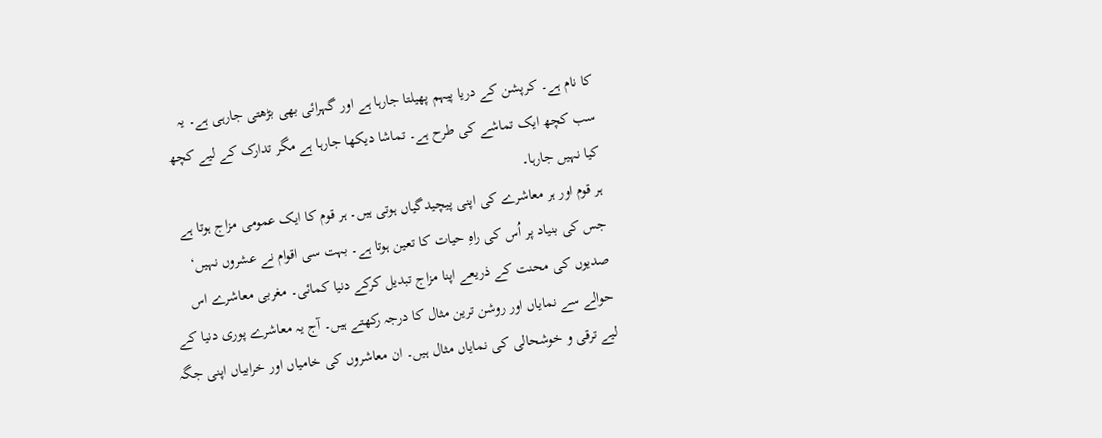کا نام ہے۔ کرپشن کے دریا پیہم پھیلتا جارہا ہے اور گہرائی بھی بڑھتی جارہی ہے۔ یہ سب کچھ ایک تماشے کی طرح ہے۔ تماشا دیکھا جارہا ہے مگر تدارک کے لیے کچھ کیا نہیں جارہا۔
ہر قوم اور ہر معاشرے کی اپنی پیچیدگیاں ہوتی ہیں۔ ہر قوم کا ایک عمومی مزاج ہوتا ہے جس کی بنیاد پر اُس کی راہِ حیات کا تعین ہوتا ہے۔ بہت سی اقوام نے عشروں نہیں‘ صدیوں کی محنت کے ذریعے اپنا مزاج تبدیل کرکے دنیا کمائی۔ مغربی معاشرے اس حوالے سے نمایاں اور روشن ترین مثال کا درجہ رکھتے ہیں۔ آج یہ معاشرے پوری دنیا کے لیے ترقی و خوشحالی کی نمایاں مثال ہیں۔ ان معاشروں کی خامیاں اور خرابیاں اپنی جگہ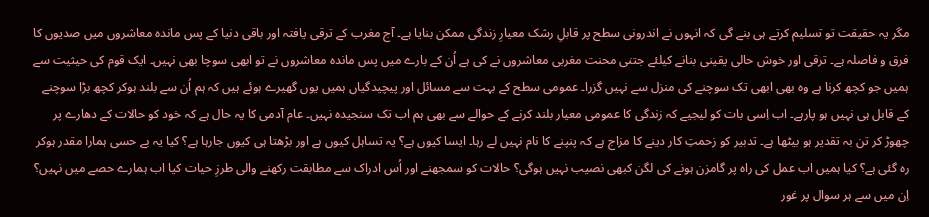مگر یہ حقیقت تو تسلیم کرتے ہی بنے گی کہ انہوں نے اندرونی سطح پر قابلِ رشک معیارِ زندگی ممکن بنایا ہے۔ آج مغرب کے ترقی یافتہ اور باقی دنیا کے پس ماندہ معاشروں میں صدیوں کا فرق و فاصلہ ہے۔ ترقی اور خوش حالی یقینی بنانے کیلئے جتنی محنت مغربی معاشروں نے کی ہے اُن کے بارے میں پس ماندہ معاشروں نے تو ابھی سوچا بھی نہیں۔ ایک قوم کی حیثیت سے ہمیں جو کچھ کرنا ہے وہ بھی ابھی تک سوچنے کی منزل سے نہیں گزرا۔ عمومی سطح کے بہت سے مسائل اور پیچیدگیاں ہمیں یوں گھیرے ہوئے ہیں کہ ہم اُن سے بلند ہوکر کچھ بڑا سوچنے کے قابل ہی نہیں ہو پارہے۔ اب اِسی بات کو لیجیے کہ زندگی کا عمومی معیار بلند کرنے کے حوالے سے بھی ہم اب تک سنجیدہ نہیں۔ عام آدمی کا یہ حال ہے کہ خود کو حالات کے دھارے پر چھوڑ کر تن بہ تقدیر ہو بیٹھا ہے۔ تدبیر کو زحمتِ کار دینے کا مزاج ہے کہ پنپنے کا نام نہیں لے رہا۔ ایسا کیوں ہے؟ یہ تساہل کیوں ہے اور بڑھتا ہی کیوں جارہا ہے؟ کیا یہ بے حسی ہمارا مقدر ہوکر رہ گئی ہے؟ کیا ہمیں اب عمل کی راہ پر گامزن ہونے کی لگن کبھی نصیب نہیں ہوگی؟ حالات کو سمجھنے اور اُس ادراک سے مطابقت رکھنے والی طرزِ حیات کیا اب ہمارے حصے میں نہیں؟ اِن میں سے ہر سوال پر غور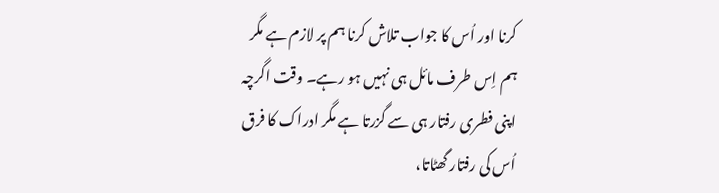کرنا اور اُس کا جواب تلاش کرنا ہم پر لازم ہے مگر ہم اِس طرف مائل ہی نہیں ہو رہے۔ وقت اگرچہ اپنی فطری رفتار ہی سے گزرتا ہے مگر ادراک کا فرق اُس کی رفتار گھٹاتا،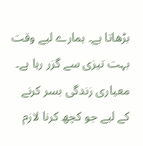بڑھاتا ہے۔ ہمارے لیے وقت بہت تیزی سے گزر رہا ہے۔ معیاری زندگی بسر کرنے کے لیے جو کچھ کرنا لازم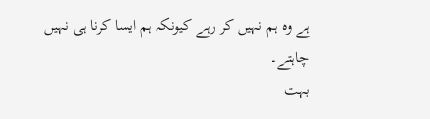ہے وہ ہم نہیں کر رہے کیونکہ ہم ایسا کرنا ہی نہیں چاہتے۔
بہت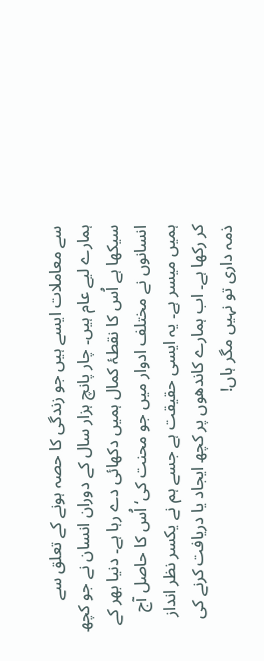سے معاملات ایسے ہیں جو زندگی کا حصہ ہونے کے تعلق سے ہمارے لیے عام ہیں۔ چار پانچ ہزار سال کے دوران انسان نے جو کچھ سیکھا ہے اُس کا نقطۂ کمال ہمیں دکھائی دے رہا ہے۔ دنیا بھر کے انسانوں نے مختلف ادوار میں جو محنت کی‘ اُس کا حاصل آج ہمیں میسر ہے۔ یہ ایسی حقیقت ہے جسے ہم نے یکسر نظر انداز کر رکھا ہے۔ اب ہمارے کاندھوں پر کچھ ایجاد یا دریافت کرنے کی ذمہ داری تو نہیں مگر ہاں!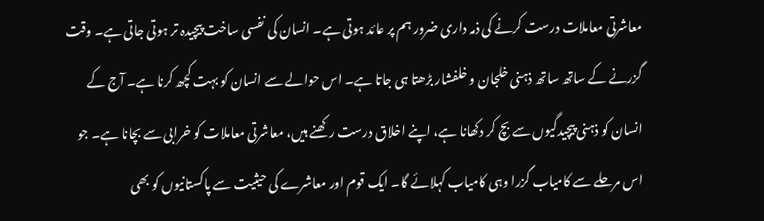معاشرتی معاملات درست کرنے کی ذمہ داری ضرور ہم پر عائد ہوتی ہے۔ انسان کی نفسی ساخت پیچیدہ تر ہوتی جاتی ہے۔ وقت گزرنے کے ساتھ ساتھ ذہنی خلجان و خلفشار بڑھتا ہی جاتا ہے۔ اس حوالے سے انسان کو بہت کچھ کرنا ہے۔ آج کے انسان کو ذہنی پیچیدگیوں سے بچ کر دکھانا ہے، اپنے اخلاق درست رکھنے ہیں، معاشرتی معاملات کو خرابی سے بچانا ہے۔ جو اس مرحلے سے کامیاب گزرا وہی کامیاب کہلائے گا۔ ایک قوم اور معاشرے کی حیثیت سے پاکستانیوں کو بھی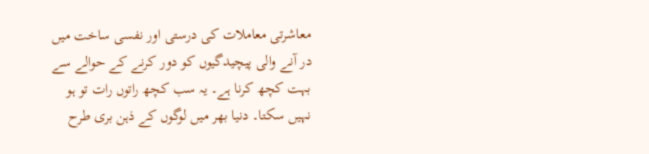معاشرتی معاملات کی درستی اور نفسی ساخت میں در آنے والی پیچیدگیوں کو دور کرنے کے حوالے سے بہت کچھ کرنا ہے۔ یہ سب کچھ راتوں رات تو ہو نہیں سکتا۔ دنیا بھر میں لوگوں کے ذہن بری طرح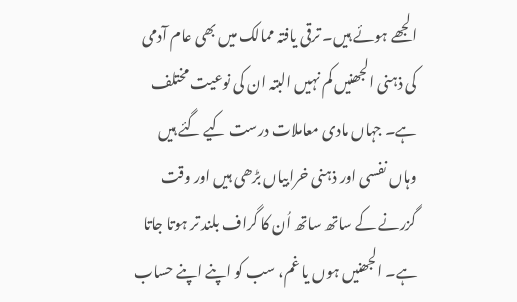الجھے ہوئے ہیں۔ ترقی یافتہ ممالک میں بھی عام آدمی کی ذہنی الجھنیں کم نہیں البتہ ان کی نوعیت مختلف ہے۔ جہاں مادی معاملات درست کیے گئے ہیں وہاں نفسی اور ذہنی خرابیاں بڑھی ہیں اور وقت گزرنے کے ساتھ ساتھ اُن کا گراف بلند تر ہوتا جاتا ہے۔ الجھنیں ہوں یا غم، سب کو اپنے اپنے حساب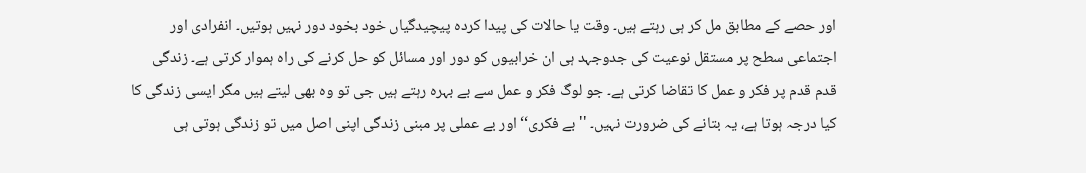اور حصے کے مطابق مل کر ہی رہتے ہیں۔ وقت یا حالات کی پیدا کردہ پیچیدگیاں خود بخود دور نہیں ہوتیں۔ انفرادی اور اجتماعی سطح پر مستقل نوعیت کی جدوجہد ہی ان خرابیوں کو دور اور مسائل کو حل کرنے کی راہ ہموار کرتی ہے۔ زندگی قدم قدم پر فکر و عمل کا تقاضا کرتی ہے۔ جو لوگ فکر و عمل سے بے بہرہ رہتے ہیں جی تو وہ بھی لیتے ہیں مگر ایسی زندگی کا کیا درجہ ہوتا ہے، یہ بتانے کی ضرورت نہیں۔ ''بے فکری‘‘ اور بے عملی پر مبنی زندگی اپنی اصل میں تو زندگی ہوتی ہی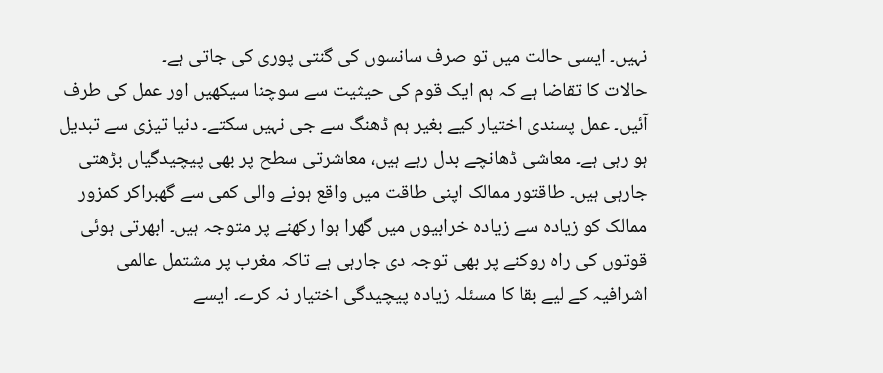نہیں۔ ایسی حالت میں تو صرف سانسوں کی گنتی پوری کی جاتی ہے۔
حالات کا تقاضا ہے کہ ہم ایک قوم کی حیثیت سے سوچنا سیکھیں اور عمل کی طرف آئیں۔ عمل پسندی اختیار کیے بغیر ہم ڈھنگ سے جی نہیں سکتے۔ دنیا تیزی سے تبدیل ہو رہی ہے۔ معاشی ڈھانچے بدل رہے ہیں، معاشرتی سطح پر بھی پیچیدگیاں بڑھتی جارہی ہیں۔ طاقتور ممالک اپنی طاقت میں واقع ہونے والی کمی سے گھبراکر کمزور ممالک کو زیادہ سے زیادہ خرابیوں میں گھرا ہوا رکھنے پر متوجہ ہیں۔ ابھرتی ہوئی قوتوں کی راہ روکنے پر بھی توجہ دی جارہی ہے تاکہ مغرب پر مشتمل عالمی اشرافیہ کے لیے بقا کا مسئلہ زیادہ پیچیدگی اختیار نہ کرے۔ ایسے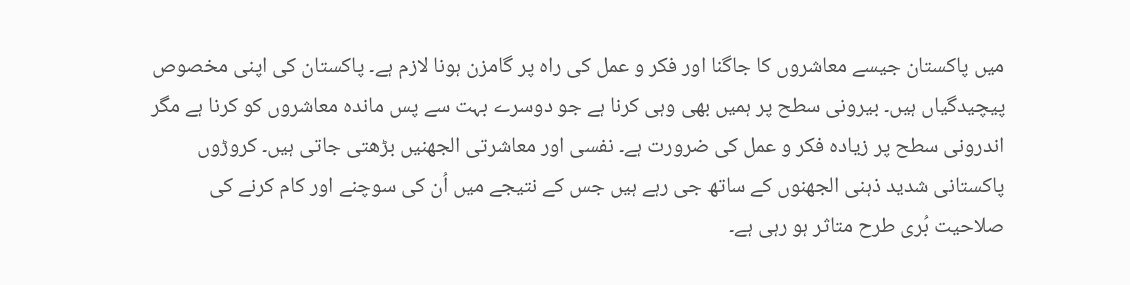میں پاکستان جیسے معاشروں کا جاگنا اور فکر و عمل کی راہ پر گامزن ہونا لازم ہے۔ پاکستان کی اپنی مخصوص پیچیدگیاں ہیں۔ بیرونی سطح پر ہمیں بھی وہی کرنا ہے جو دوسرے بہت سے پس ماندہ معاشروں کو کرنا ہے مگر اندرونی سطح پر زیادہ فکر و عمل کی ضرورت ہے۔ نفسی اور معاشرتی الجھنیں بڑھتی جاتی ہیں۔ کروڑوں پاکستانی شدید ذہنی الجھنوں کے ساتھ جی رہے ہیں جس کے نتیجے میں اُن کی سوچنے اور کام کرنے کی صلاحیت بُری طرح متاثر ہو رہی ہے۔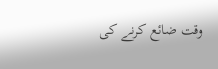وقت ضائع کرنے کی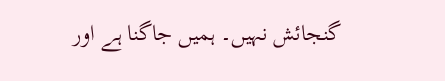گنجائش نہیں۔ ہمیں جاگنا ہے اور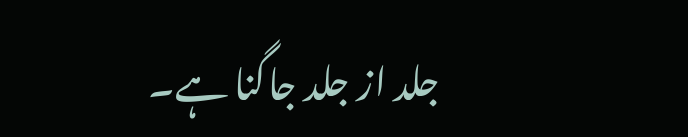جلد از جلد جاگنا ہے۔